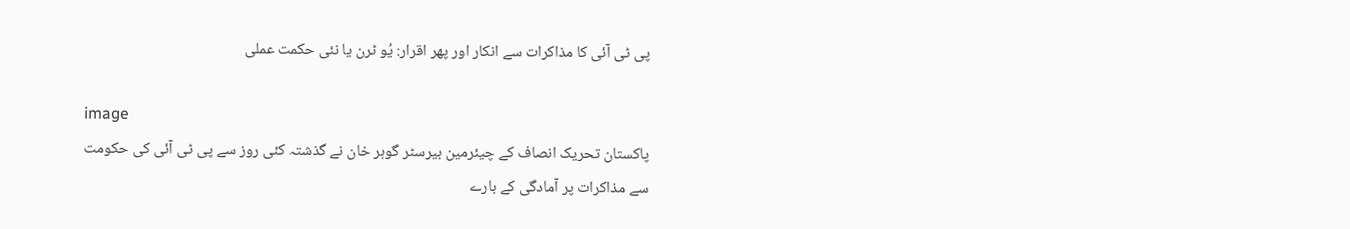پی ٹی آئی کا مذاکرات سے انکار اور پھر اقرار: یُو ٹرن یا نئی حکمت عملی

image
پاکستان تحریک انصاف کے چیئرمین بیرسٹر گوہر خان نے گذشتہ کئی روز سے پی ٹی آئی کی حکومت سے مذاکرات پر آمادگی کے بارے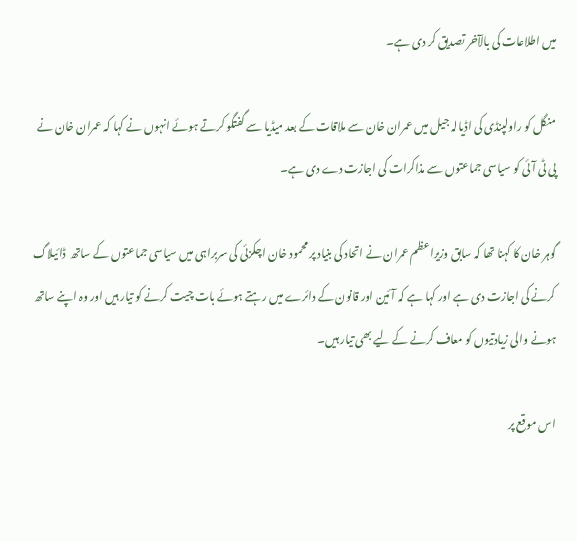میں اطلاعات کی بالآخر تصدیق کر دی ہے۔

منگل کو راولپنڈی کی اڈیالہ جیل میں عمران خان سے ملاقات کے بعد میڈیا سے گفتگو کرتے ہوئے انہوں نے کہا کہ عمران خان نے پی ٹی آئی کو سیاسی جماعتوں سے مذاکرات کی اجازت دے دی ہے۔

گوہر خان کا کہنا تھا کہ سابق وزیراعظم عمران نے اتحاد کی بنیاد پر محمود خان اچکزئی کی سربراہی میں سیاسی جماعتوں کے ساتھ  ڈائیلاگ کرنے کی اجازت دی ہے اور کہا ہے کہ آئین اور قانون کے دائرے میں رہتے ہوئے بات چیت کرنے کو تیار ہیں اور وہ اپنے ساتھ ہونے والی زیادتیوں کو معاف کرنے کے لیے بھی تیار ہیں۔

اس موقع پر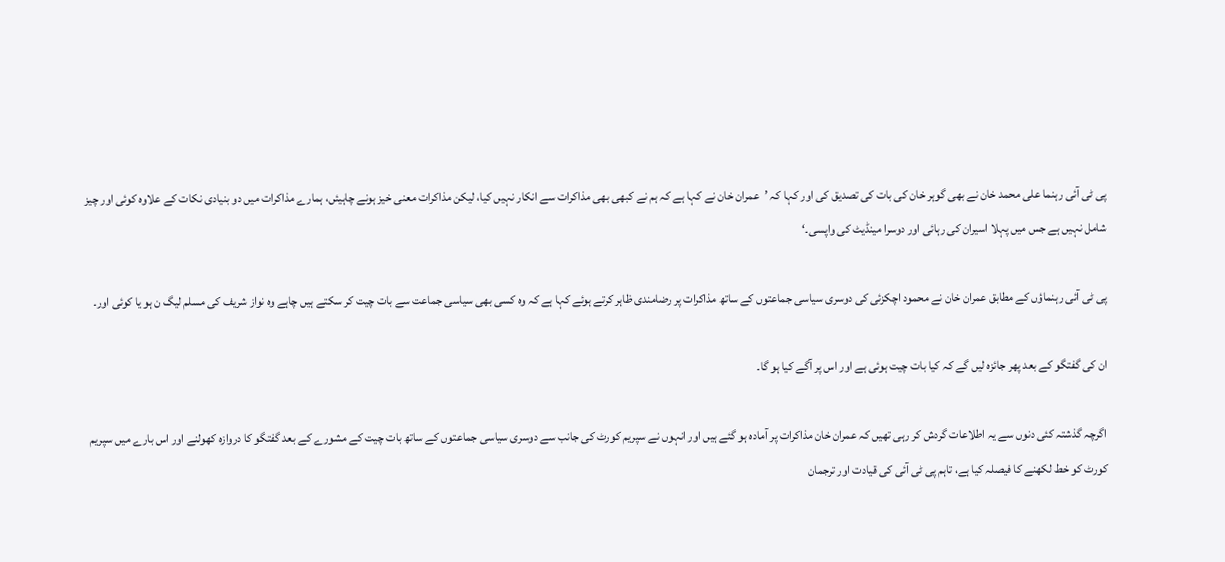پی ٹی آئی رہنما علی محمد خان نے بھی گوہر خان کی بات کی تصدیق کی اور کہا کہ ’عمران خان نے کہا ہے کہ ہم نے کبھی بھی مذاکرات سے انکار نہیں کیا، لیکن مذاکرات معنی خیز ہونے چاہیئں، ہمارے مذاکرات میں دو بنیادی نکات کے علاوہ کوئی اور چیز شامل نہیں ہے جس میں پہلا اسیران کی رہائی اور دوسرا مینڈیٹ کی واپسی۔‘

پی ٹی آئی رہنماؤں کے مطابق عمران خان نے محمود اچکزئی کی دوسری سیاسی جماعتوں کے ساتھ مذاکرات پر رضامندی ظاہر کرتے ہوئے کہا ہے کہ وہ کسی بھی سیاسی جماعت سے بات چیت کر سکتے ہیں چاہے وہ نواز شریف کی مسلم لیگ ن ہو یا کوئی اور۔

ان کی گفتگو کے بعد پھر جائزہ لیں گے کہ کیا بات چیت ہوئی ہے اور اس پر آگے کیا ہو گا۔

اگرچہ گذشتہ کئی دنوں سے یہ اطلاعات گردش کر رہی تھیں کہ عمران خان مذاکرات پر آمادہ ہو گئے ہیں اور انہوں نے سپریم کورٹ کی جانب سے دوسری سیاسی جماعتوں کے ساتھ بات چیت کے مشورے کے بعد گفتگو کا دروازہ کھولنے اور اس بارے میں سپریم کورٹ کو خط لکھنے کا فیصلہ کیا ہے، تاہم پی ٹی آئی کی قیادت اور ترجمان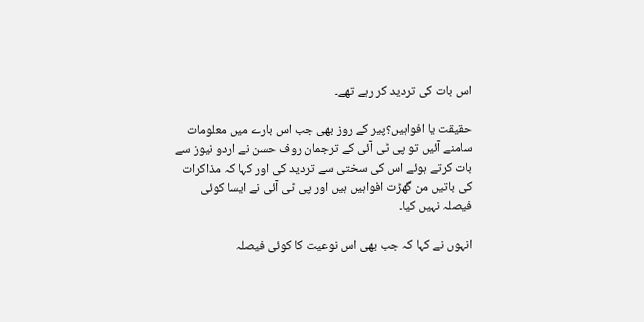اس بات کی تردید کر رہے تھے۔

حقیقت یا افواہیں؟پیر کے روز بھی جب اس بارے میں معلومات سامنے آئیں تو پی ٹی آئی کے ترجمان روف حسن نے اردو نیوز سے بات کرتے ہوئے اس کی سختی سے تردید کی اور کہا کہ مذاکرات کی باتیں من گھڑت افواہیں ہیں اور پی ٹی آئی نے ایسا کوئی فیصلہ نہیں کیا۔

انہوں نے کہا کہ جب بھی اس نوعیت کا کوئی فیصلہ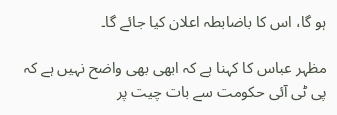ہو گا، اس کا باضابطہ اعلان کیا جائے گا۔

مظہر عباس کا کہنا ہے کہ ابھی بھی واضح نہیں ہے کہ پی ٹی آئی حکومت سے بات چیت پر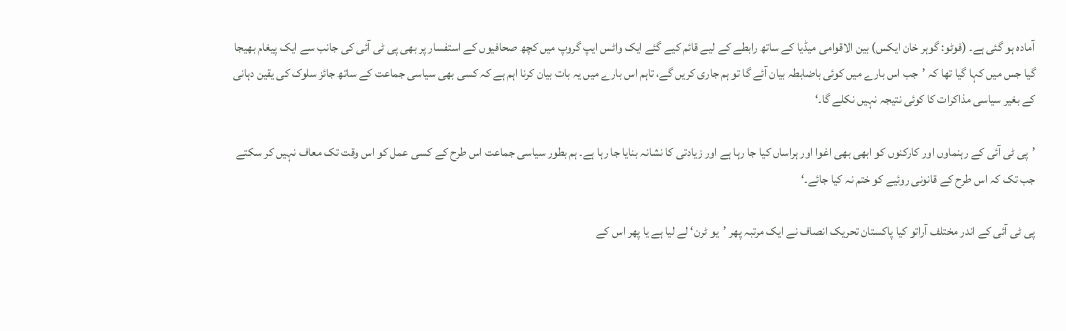آمادہ ہو گئی ہے۔ (فوٹو: گوہر خان ایکس) بین الاقوامی میڈیا کے ساتھ رابطے کے لیے قائم کیے گئے ایک واٹس ایپ گروپ میں کچھ صحافیوں کے استفسار پر بھی پی ٹی آئی کی جانب سے ایک پیغام بھیجا گیا جس میں کہا گیا تھا کہ ’جب اس بارے میں کوئی باضابطہ بیان آئے گا تو ہم جاری کریں گے، تاہم اس بارے میں یہ بات بیان کرنا اہم ہے کہ کسی بھی سیاسی جماعت کے ساتھ جائز سلوک کی یقین دہانی کے بغیر سیاسی مذاکرات کا کوئی نتیجہ نہیں نکلے گا۔‘

’پی ٹی آئی کے رہنماوں اور کارکنوں کو ابھی بھی اغوا اور ہراساں کیا جا رہا ہے اور زیادتی کا نشانہ بنایا جا رہا ہے۔ ہم بطور سیاسی جماعت اس طرح کے کسی عمل کو اس وقت تک معاف نہیں کر سکتے جب تک کہ اس طرح کے قانونی روئیے کو ختم نہ کیا جائے۔‘

پی ٹی آئی کے اندر مختلف آراتو کیا پاکستان تحریک انصاف نے ایک مرتبہ پھر ’یو ٹرن‘ لے لیا ہے یا پھر اس کے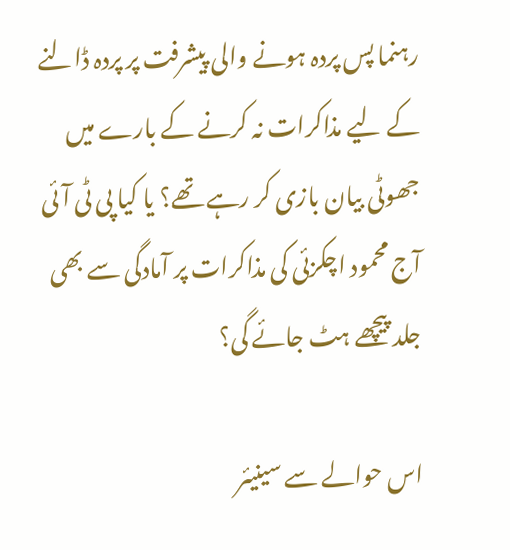رہنما پس پردہ ہونے والی پیشرفت پر پردہ ڈالنے کے لیے مذاکرات نہ کرنے کے بارے میں جھوٹی بیان بازی کر رہے تھے؟ یا کیا پی ٹی آئی آج محمود اچکزئی کی مذاکرات پر آمادگی سے بھی جلد پیچھے ہٹ جائے گی؟

اس حوالے سے سینیئر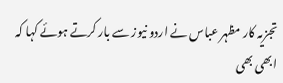تجزیہ کار مظہر عباس نے اردو نیوز سے بار کرتے ہوئے کہا کہ ابھی بھی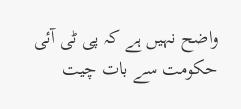واضح نہیں ہے کہ پی ٹی آئی حکومت سے بات چیت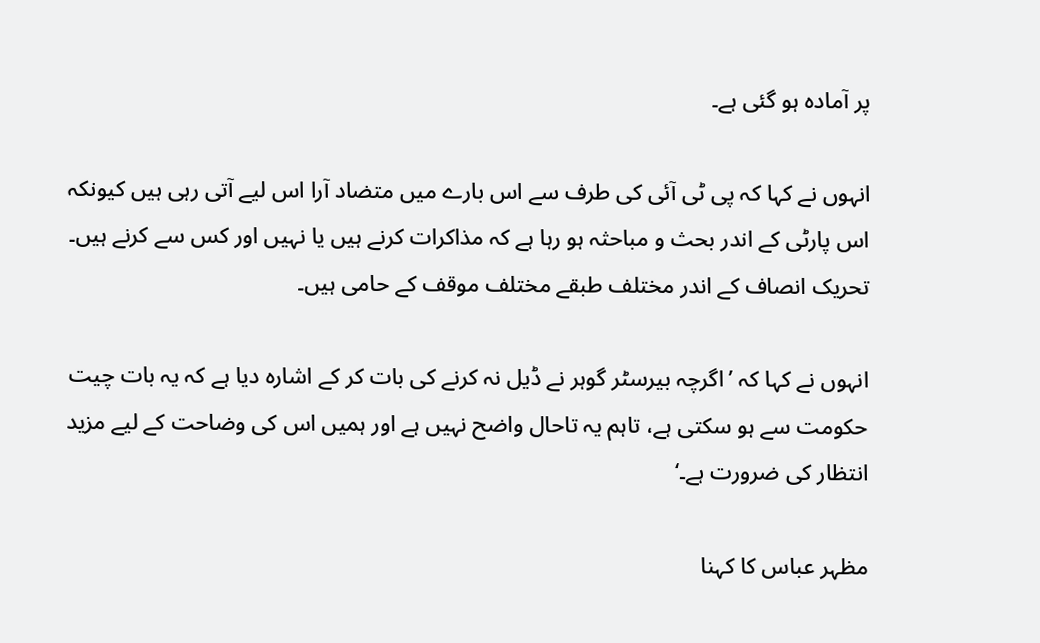پر آمادہ ہو گئی ہے۔

انہوں نے کہا کہ پی ٹی آئی کی طرف سے اس بارے میں متضاد آرا اس لیے آتی رہی ہیں کیونکہ اس پارٹی کے اندر بحث و مباحثہ ہو رہا ہے کہ مذاکرات کرنے ہیں یا نہیں اور کس سے کرنے ہیں۔ تحریک انصاف کے اندر مختلف طبقے مختلف موقف کے حامی ہیں۔

انہوں نے کہا کہ ’اگرچہ بیرسٹر گوہر نے ڈیل نہ کرنے کی بات کر کے اشارہ دیا ہے کہ یہ بات چیت حکومت سے ہو سکتی ہے، تاہم یہ تاحال واضح نہیں ہے اور ہمیں اس کی وضاحت کے لیے مزید انتظار کی ضرورت ہے۔‘

مظہر عباس کا کہنا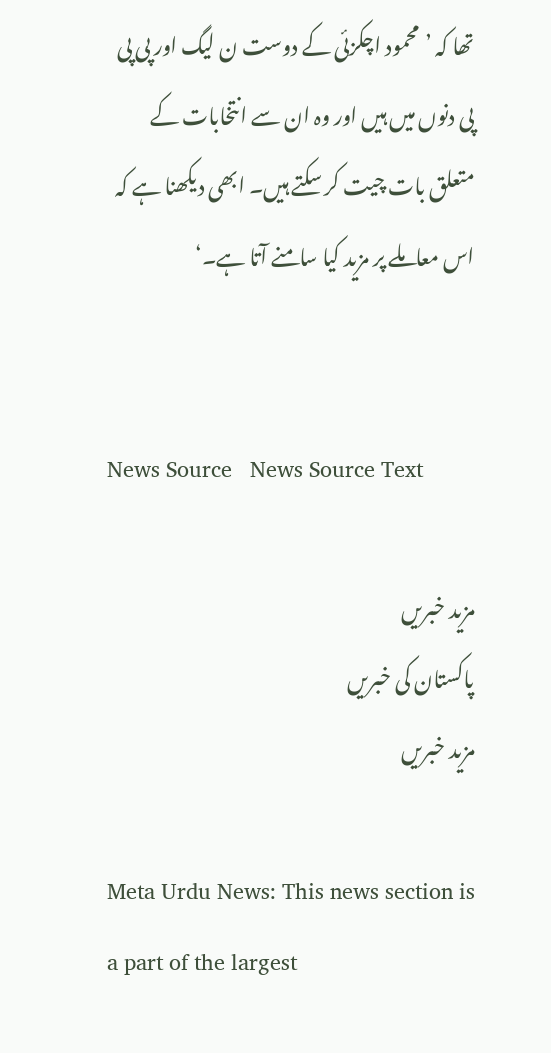تھا کہ ’محمود اچکزئی کے دوست ن لیگ اور پی پی پی دنوں میں ہیں اور وہ ان سے انتخابات کے متعلق بات چیت کر سکتے ہیں۔ ابھی دیکھنا ہے کہ اس معاملے پر مزید کیا سامنے آتا ہے۔‘


News Source   News Source Text

مزید خبریں
پاکستان کی خبریں
مزید خبریں

Meta Urdu News: This news section is a part of the largest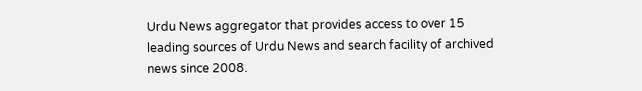Urdu News aggregator that provides access to over 15 leading sources of Urdu News and search facility of archived news since 2008.